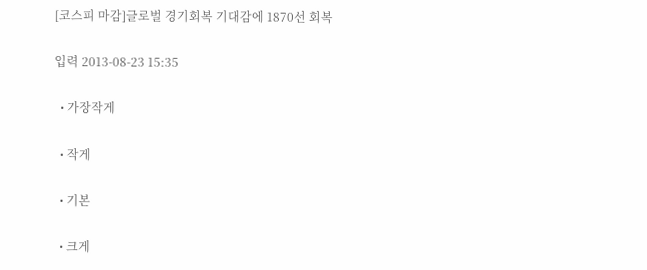[코스피 마감]글로벌 경기회복 기대감에 1870선 회복

입력 2013-08-23 15:35

  • 가장작게

  • 작게

  • 기본

  • 크게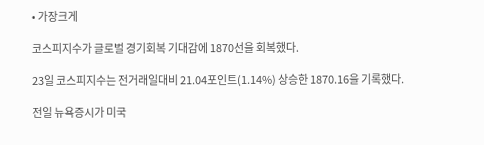• 가장크게

코스피지수가 글로벌 경기회복 기대감에 1870선을 회복했다.

23일 코스피지수는 전거래일대비 21.04포인트(1.14%) 상승한 1870.16을 기록했다.

전일 뉴욕증시가 미국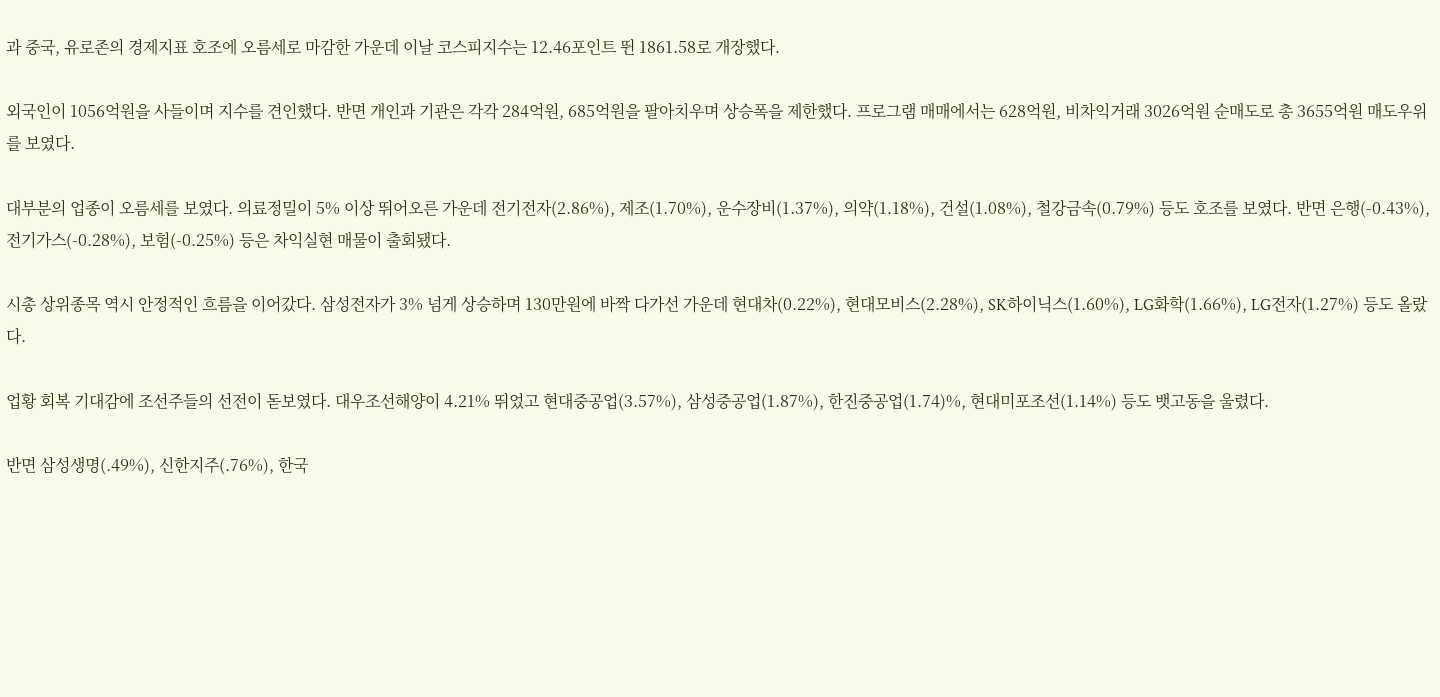과 중국, 유로존의 경제지표 호조에 오름세로 마감한 가운데 이날 코스피지수는 12.46포인트 뛴 1861.58로 개장했다.

외국인이 1056억원을 사들이며 지수를 견인했다. 반면 개인과 기관은 각각 284억원, 685억원을 팔아치우며 상승폭을 제한했다. 프로그램 매매에서는 628억원, 비차익거래 3026억원 순매도로 총 3655억원 매도우위를 보였다.

대부분의 업종이 오름세를 보였다. 의료정밀이 5% 이상 뛰어오른 가운데 전기전자(2.86%), 제조(1.70%), 운수장비(1.37%), 의약(1.18%), 건설(1.08%), 철강금속(0.79%) 등도 호조를 보였다. 반면 은행(-0.43%), 전기가스(-0.28%), 보험(-0.25%) 등은 차익실현 매물이 출회됐다.

시총 상위종목 역시 안정적인 흐름을 이어갔다. 삼성전자가 3% 넘게 상승하며 130만원에 바짝 다가선 가운데 현대차(0.22%), 현대모비스(2.28%), SK하이닉스(1.60%), LG화학(1.66%), LG전자(1.27%) 등도 올랐다.

업황 회복 기대감에 조선주들의 선전이 돋보였다. 대우조선해양이 4.21% 뛰었고 현대중공업(3.57%), 삼성중공업(1.87%), 한진중공업(1.74)%, 현대미포조선(1.14%) 등도 뱃고동을 울렸다.

반면 삼성생명(.49%), 신한지주(.76%), 한국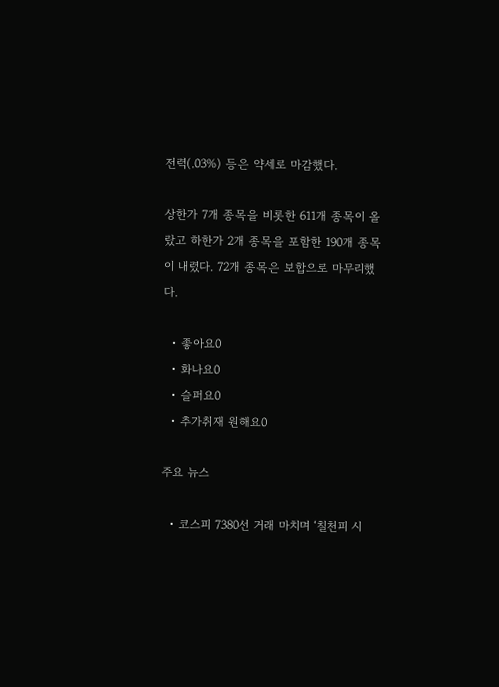전력(.03%) 등은 약세로 마감했다.

상한가 7개 종목을 비롯한 611개 종목이 올랐고 하한가 2개 종목을 포함한 190개 종목이 내렸다. 72개 종목은 보합으로 마무리했다.

  • 좋아요0
  • 화나요0
  • 슬퍼요0
  • 추가취재 원해요0

주요 뉴스

  • 코스피 7380선 거래 마치며 ‘칠천피 시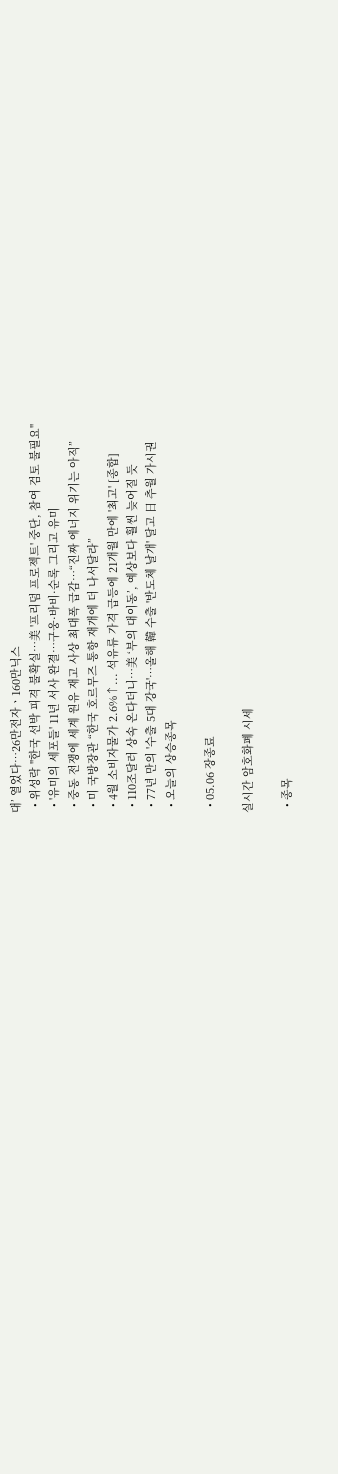대’ 열었다⋯26만전자ㆍ160만닉스
  • 위성락 "한국 선박 피격 불확실⋯美 '프리덤 프로젝트' 중단, 참여 검토 불필요"
  • '유미의 세포들' 11년 서사 완결…구웅·바비·순록 그리고 유미
  • 중동 전쟁에 세계 원유 재고 사상 최대폭 급감⋯“진짜 에너지 위기는 아직”
  • 미 국방장관 “한국 호르무즈 통항 재개에 더 나서달라”
  • 4월 소비자물가 2.6%↑... 석유류 가격 급등에 21개월 만에 '최고' [종합]
  • 110조달러 상속 온다더니…美 ‘부의 대이동’, 예상보다 훨씬 늦어질 듯
  • 77년 만의 '수출 5대 강국'⋯올해 韓 수출 '반도체 날개' 달고 日 추월 가시권
  • 오늘의 상승종목

  • 05.06 장종료

실시간 암호화폐 시세

  • 종목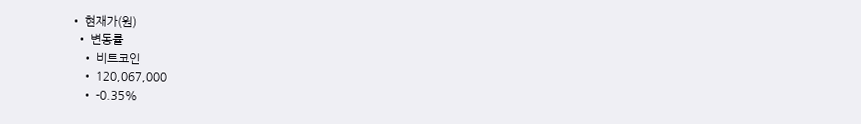• 현재가(원)
  • 변동률
    • 비트코인
    • 120,067,000
    • -0.35%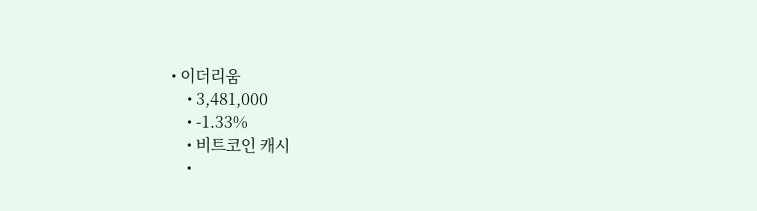• 이더리움
    • 3,481,000
    • -1.33%
    • 비트코인 캐시
    •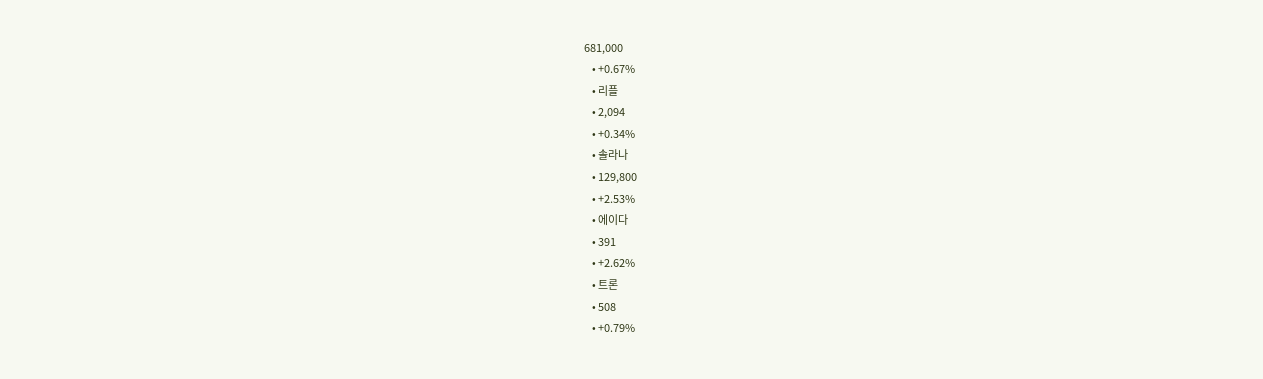681,000
    • +0.67%
    • 리플
    • 2,094
    • +0.34%
    • 솔라나
    • 129,800
    • +2.53%
    • 에이다
    • 391
    • +2.62%
    • 트론
    • 508
    • +0.79%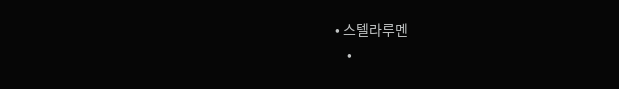• 스텔라루멘
    •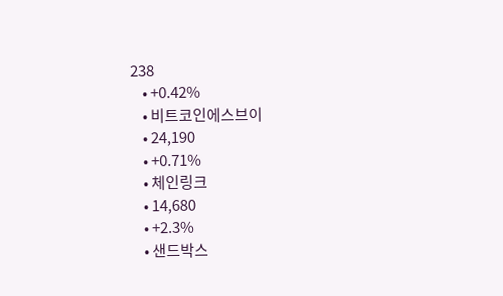238
    • +0.42%
    • 비트코인에스브이
    • 24,190
    • +0.71%
    • 체인링크
    • 14,680
    • +2.3%
    • 샌드박스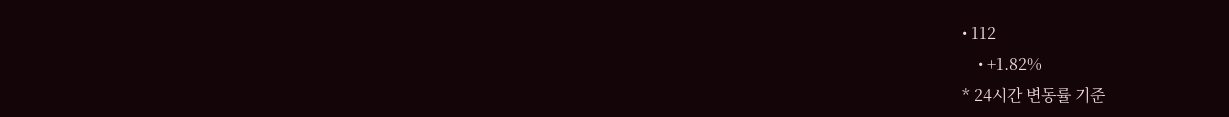• 112
    • +1.82%
* 24시간 변동률 기준